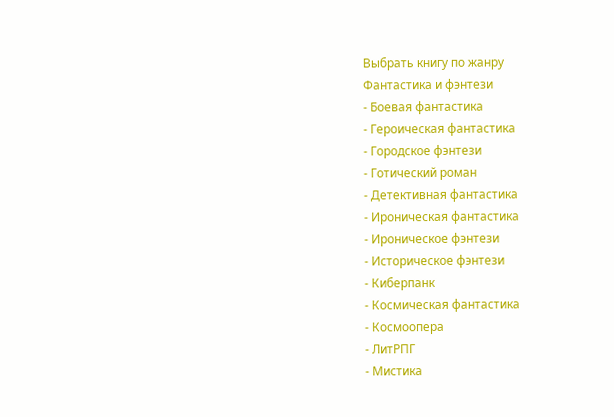Выбрать книгу по жанру
Фантастика и фэнтези
- Боевая фантастика
- Героическая фантастика
- Городское фэнтези
- Готический роман
- Детективная фантастика
- Ироническая фантастика
- Ироническое фэнтези
- Историческое фэнтези
- Киберпанк
- Космическая фантастика
- Космоопера
- ЛитРПГ
- Мистика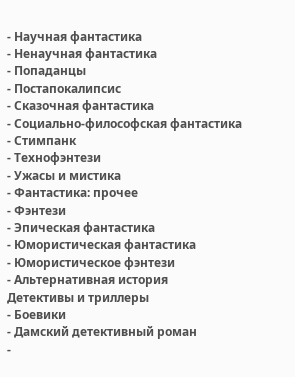- Научная фантастика
- Ненаучная фантастика
- Попаданцы
- Постапокалипсис
- Сказочная фантастика
- Социально-философская фантастика
- Стимпанк
- Технофэнтези
- Ужасы и мистика
- Фантастика: прочее
- Фэнтези
- Эпическая фантастика
- Юмористическая фантастика
- Юмористическое фэнтези
- Альтернативная история
Детективы и триллеры
- Боевики
- Дамский детективный роман
-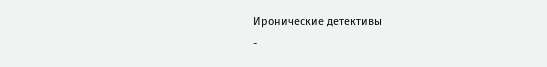Иронические детективы
-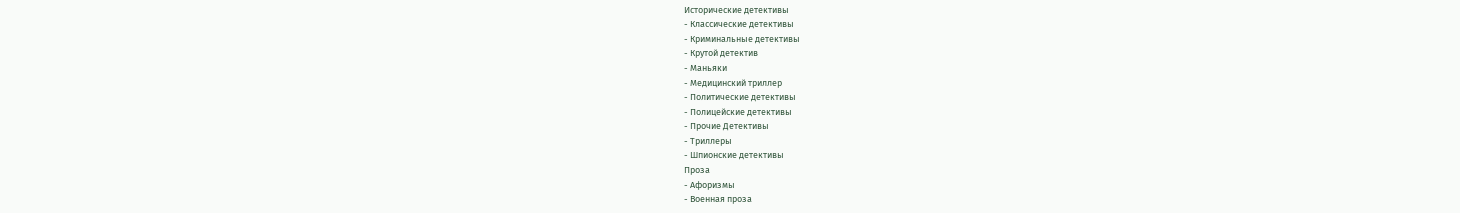Исторические детективы
- Классические детективы
- Криминальные детективы
- Крутой детектив
- Маньяки
- Медицинский триллер
- Политические детективы
- Полицейские детективы
- Прочие Детективы
- Триллеры
- Шпионские детективы
Проза
- Афоризмы
- Военная проза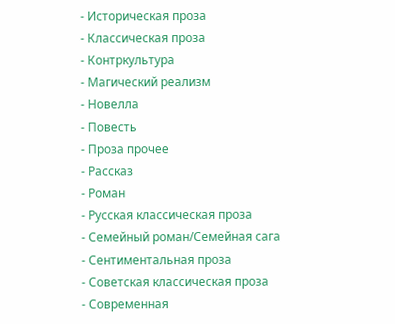- Историческая проза
- Классическая проза
- Контркультура
- Магический реализм
- Новелла
- Повесть
- Проза прочее
- Рассказ
- Роман
- Русская классическая проза
- Семейный роман/Семейная сага
- Сентиментальная проза
- Советская классическая проза
- Современная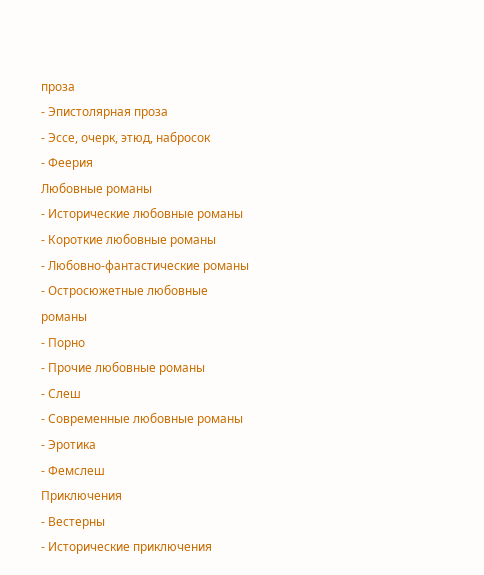проза
- Эпистолярная проза
- Эссе, очерк, этюд, набросок
- Феерия
Любовные романы
- Исторические любовные романы
- Короткие любовные романы
- Любовно-фантастические романы
- Остросюжетные любовные романы
- Порно
- Прочие любовные романы
- Слеш
- Современные любовные романы
- Эротика
- Фемслеш
Приключения
- Вестерны
- Исторические приключения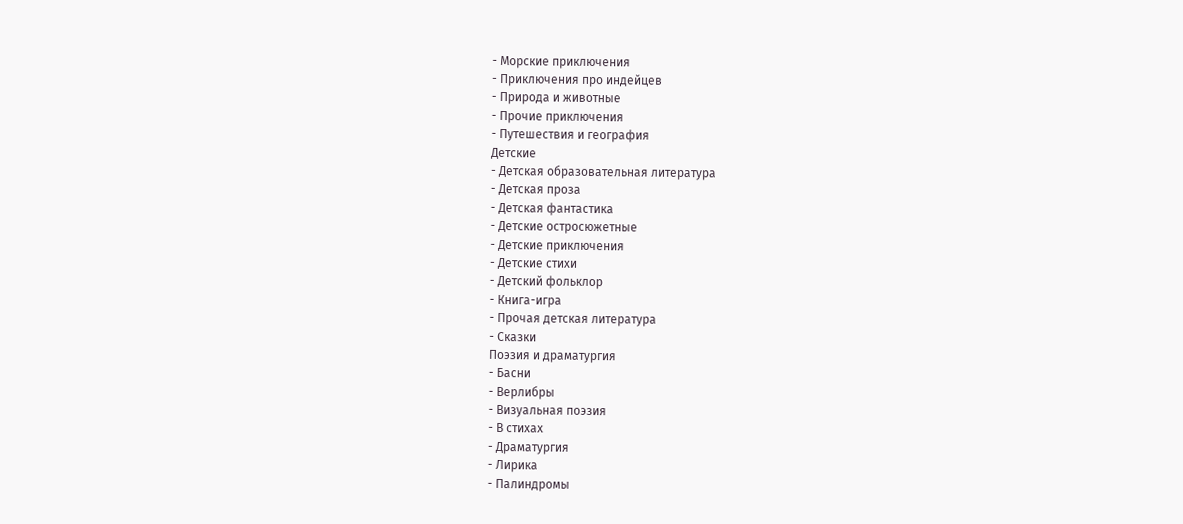- Морские приключения
- Приключения про индейцев
- Природа и животные
- Прочие приключения
- Путешествия и география
Детские
- Детская образовательная литература
- Детская проза
- Детская фантастика
- Детские остросюжетные
- Детские приключения
- Детские стихи
- Детский фольклор
- Книга-игра
- Прочая детская литература
- Сказки
Поэзия и драматургия
- Басни
- Верлибры
- Визуальная поэзия
- В стихах
- Драматургия
- Лирика
- Палиндромы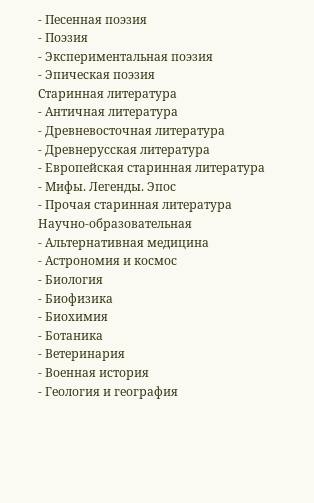- Песенная поэзия
- Поэзия
- Экспериментальная поэзия
- Эпическая поэзия
Старинная литература
- Античная литература
- Древневосточная литература
- Древнерусская литература
- Европейская старинная литература
- Мифы. Легенды. Эпос
- Прочая старинная литература
Научно-образовательная
- Альтернативная медицина
- Астрономия и космос
- Биология
- Биофизика
- Биохимия
- Ботаника
- Ветеринария
- Военная история
- Геология и география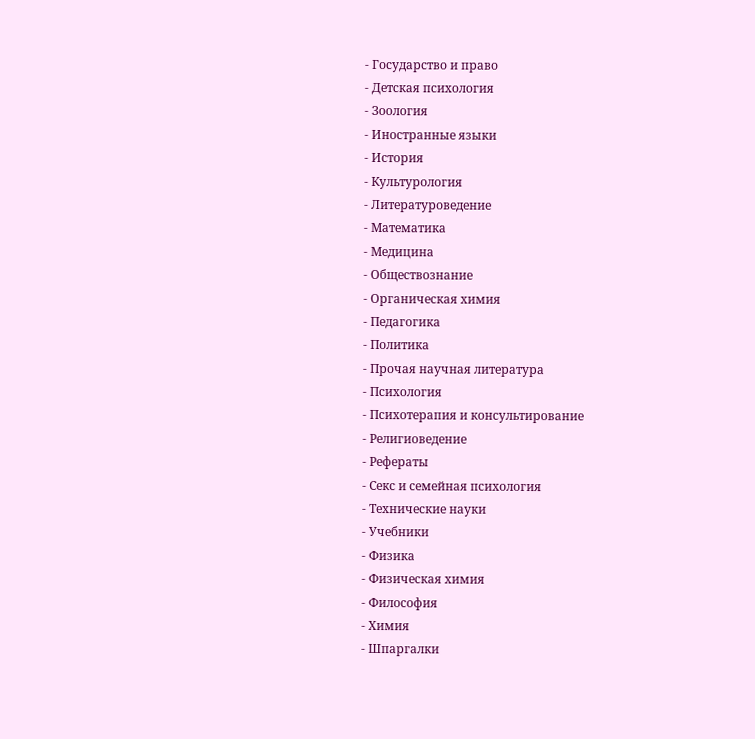- Государство и право
- Детская психология
- Зоология
- Иностранные языки
- История
- Культурология
- Литературоведение
- Математика
- Медицина
- Обществознание
- Органическая химия
- Педагогика
- Политика
- Прочая научная литература
- Психология
- Психотерапия и консультирование
- Религиоведение
- Рефераты
- Секс и семейная психология
- Технические науки
- Учебники
- Физика
- Физическая химия
- Философия
- Химия
- Шпаргалки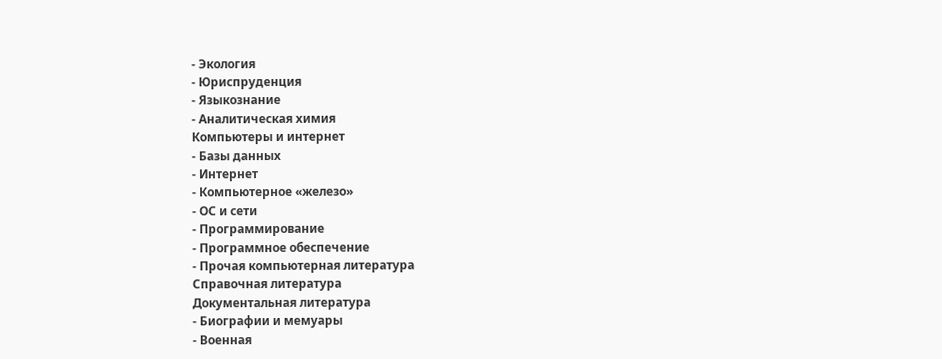- Экология
- Юриспруденция
- Языкознание
- Аналитическая химия
Компьютеры и интернет
- Базы данных
- Интернет
- Компьютерное «железо»
- ОС и сети
- Программирование
- Программное обеспечение
- Прочая компьютерная литература
Справочная литература
Документальная литература
- Биографии и мемуары
- Военная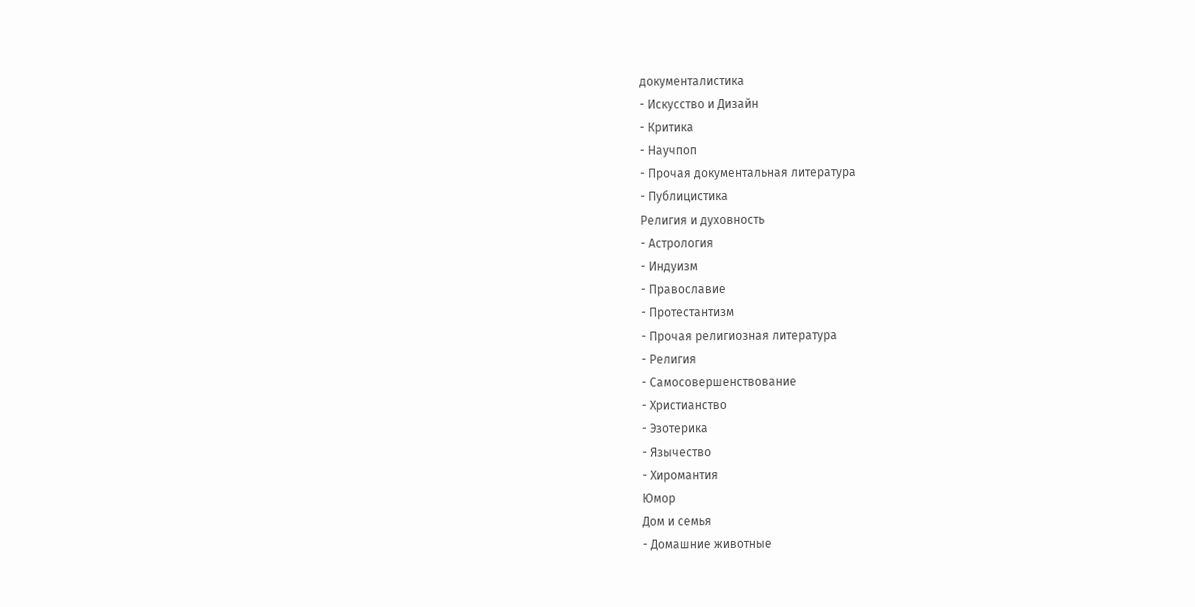документалистика
- Искусство и Дизайн
- Критика
- Научпоп
- Прочая документальная литература
- Публицистика
Религия и духовность
- Астрология
- Индуизм
- Православие
- Протестантизм
- Прочая религиозная литература
- Религия
- Самосовершенствование
- Христианство
- Эзотерика
- Язычество
- Хиромантия
Юмор
Дом и семья
- Домашние животные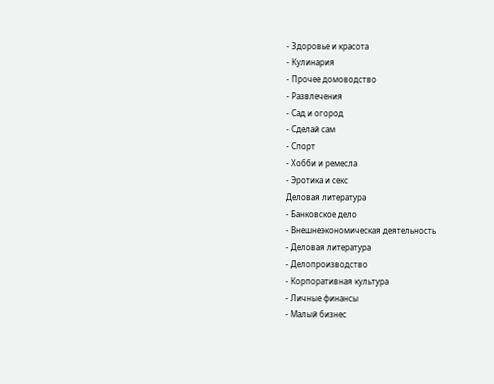- Здоровье и красота
- Кулинария
- Прочее домоводство
- Развлечения
- Сад и огород
- Сделай сам
- Спорт
- Хобби и ремесла
- Эротика и секс
Деловая литература
- Банковское дело
- Внешнеэкономическая деятельность
- Деловая литература
- Делопроизводство
- Корпоративная культура
- Личные финансы
- Малый бизнес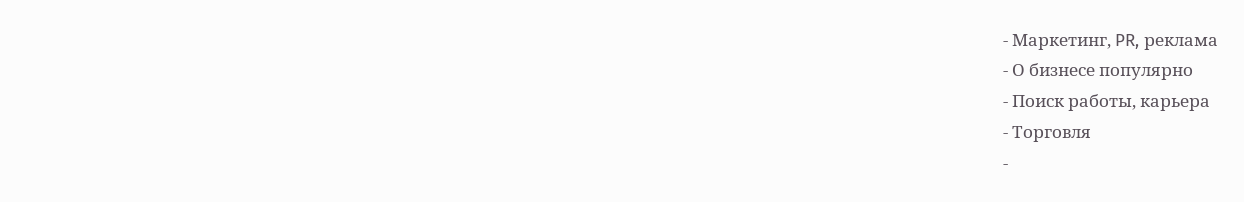- Маркетинг, PR, реклама
- О бизнесе популярно
- Поиск работы, карьера
- Торговля
-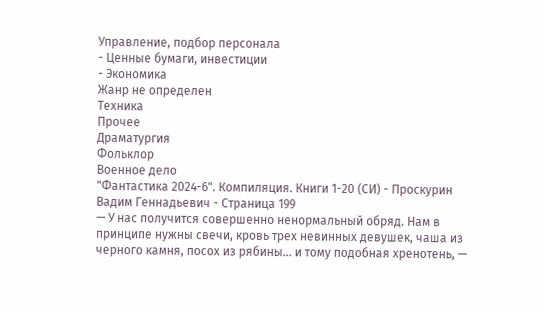Управление, подбор персонала
- Ценные бумаги, инвестиции
- Экономика
Жанр не определен
Техника
Прочее
Драматургия
Фольклор
Военное дело
"Фантастика 2024-6". Компиляция. Книги 1-20 (СИ) - Проскурин Вадим Геннадьевич - Страница 199
— У нас получится совершенно ненормальный обряд. Нам в принципе нужны свечи, кровь трех невинных девушек, чаша из черного камня, посох из рябины... и тому подобная хренотень, —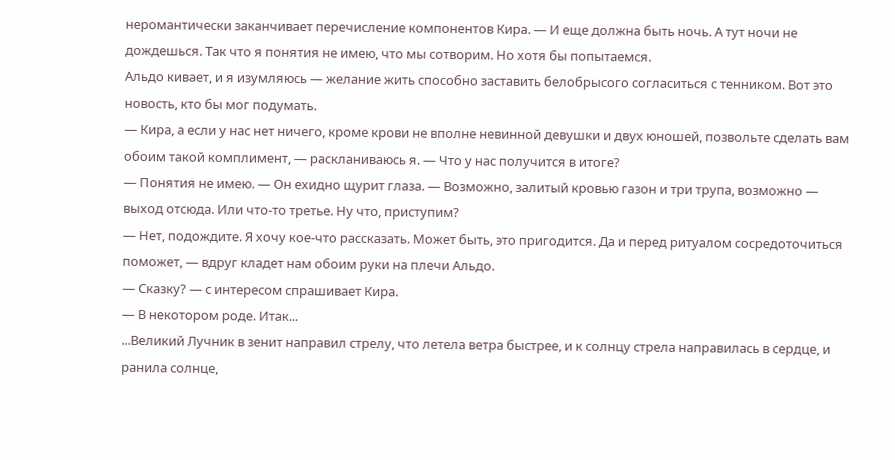неромантически заканчивает перечисление компонентов Кира. — И еще должна быть ночь. А тут ночи не дождешься. Так что я понятия не имею, что мы сотворим. Но хотя бы попытаемся.
Альдо кивает, и я изумляюсь — желание жить способно заставить белобрысого согласиться с тенником. Вот это новость, кто бы мог подумать.
— Кира, а если у нас нет ничего, кроме крови не вполне невинной девушки и двух юношей, позвольте сделать вам обоим такой комплимент, — раскланиваюсь я. — Что у нас получится в итоге?
— Понятия не имею. — Он ехидно щурит глаза. — Возможно, залитый кровью газон и три трупа, возможно — выход отсюда. Или что-то третье. Ну что, приступим?
— Нет, подождите. Я хочу кое-что рассказать. Может быть, это пригодится. Да и перед ритуалом сосредоточиться поможет, — вдруг кладет нам обоим руки на плечи Альдо.
— Сказку? — с интересом спрашивает Кира.
— В некотором роде. Итак...
...Великий Лучник в зенит направил стрелу, что летела ветра быстрее, и к солнцу стрела направилась в сердце, и ранила солнце,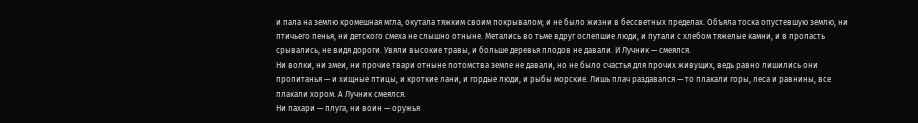и пала на землю кромешная мгла, окутала тяжким своим покрывалом; и не было жизни в бессветных пределах. Объяла тоска опустевшую землю, ни птичьего пенья, ни детского смеха не слышно отныне. Метались во тьме вдруг ослепшие люди, и путали с хлебом тяжелые камни, и в пропасть срывались, не видя дороги. Увяли высокие травы, и больше деревья плодов не давали. И Лучник — смеялся.
Ни волки, ни змеи, ни прочие твари отныне потомства земле не давали, но не было счастья для прочих живущих, ведь равно лишились они пропитанья — и хищные птицы, и кроткие лани, и гордые люди, и рыбы морские. Лишь плач раздавался — то плакали горы, леса и равнины, все плакали хором. А Лучник смеялся.
Ни пахари — плуга, ни воин — оружья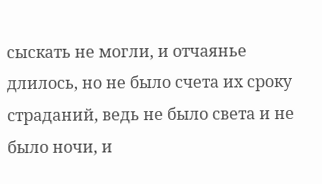сыскать не могли, и отчаянье длилось, но не было счета их сроку страданий, ведь не было света и не было ночи, и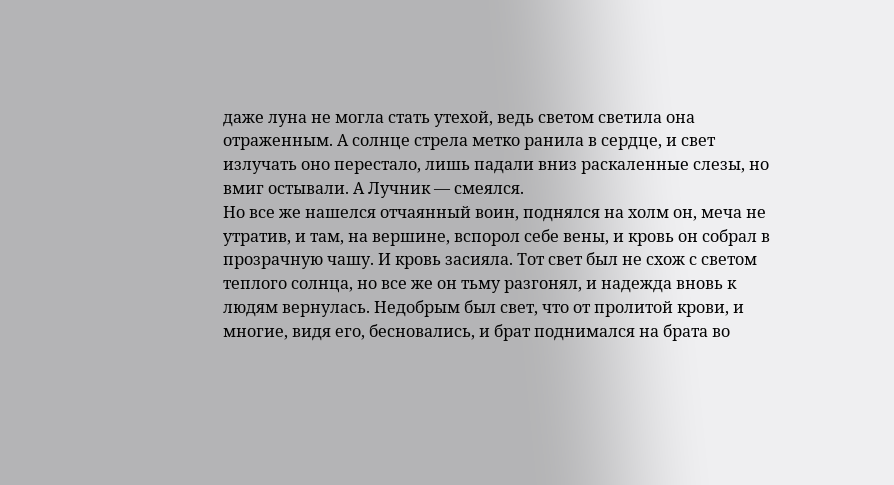даже луна не могла стать утехой, ведь светом светила она отраженным. А солнце стрела метко ранила в сердце, и свет излучать оно перестало, лишь падали вниз раскаленные слезы, но вмиг остывали. А Лучник — смеялся.
Но все же нашелся отчаянный воин, поднялся на холм он, меча не утратив, и там, на вершине, вспорол себе вены, и кровь он собрал в прозрачную чашу. И кровь засияла. Тот свет был не схож с светом теплого солнца, но все же он тьму разгонял, и надежда вновь к людям вернулась. Недобрым был свет, что от пролитой крови, и многие, видя его, бесновались, и брат поднимался на брата во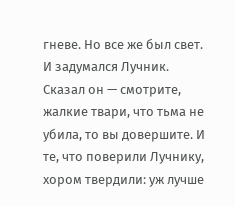гневе. Но все же был свет. И задумался Лучник.
Сказал он — смотрите, жалкие твари, что тьма не убила, то вы довершите. И те, что поверили Лучнику, хором твердили: уж лучше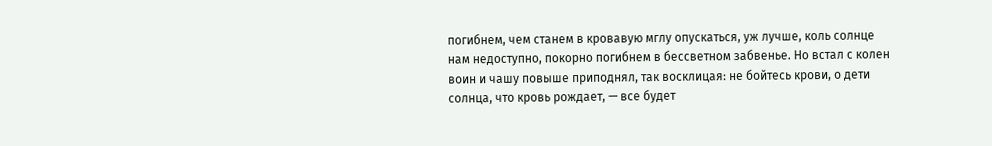погибнем, чем станем в кровавую мглу опускаться, уж лучше, коль солнце нам недоступно, покорно погибнем в бессветном забвенье. Но встал с колен воин и чашу повыше приподнял, так восклицая: не бойтесь крови, о дети солнца, что кровь рождает, — все будет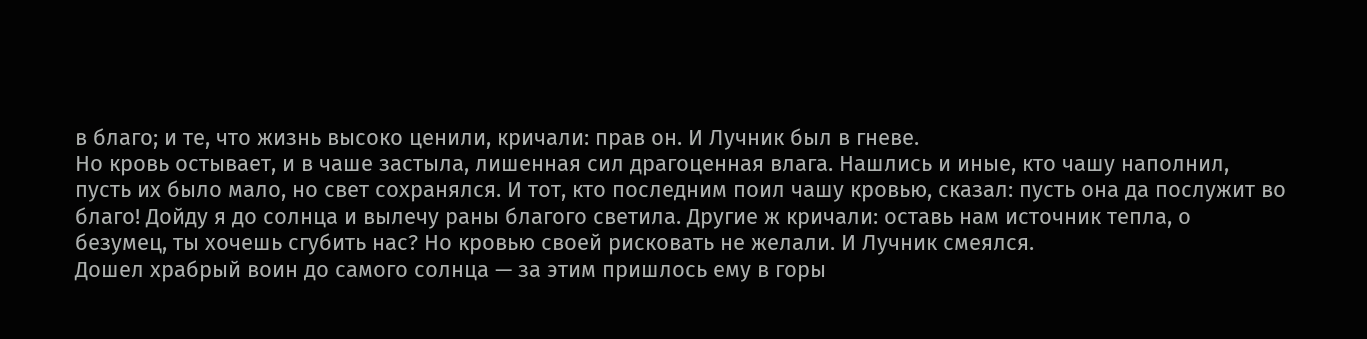в благо; и те, что жизнь высоко ценили, кричали: прав он. И Лучник был в гневе.
Но кровь остывает, и в чаше застыла, лишенная сил драгоценная влага. Нашлись и иные, кто чашу наполнил, пусть их было мало, но свет сохранялся. И тот, кто последним поил чашу кровью, сказал: пусть она да послужит во благо! Дойду я до солнца и вылечу раны благого светила. Другие ж кричали: оставь нам источник тепла, о безумец, ты хочешь сгубить нас? Но кровью своей рисковать не желали. И Лучник смеялся.
Дошел храбрый воин до самого солнца — за этим пришлось ему в горы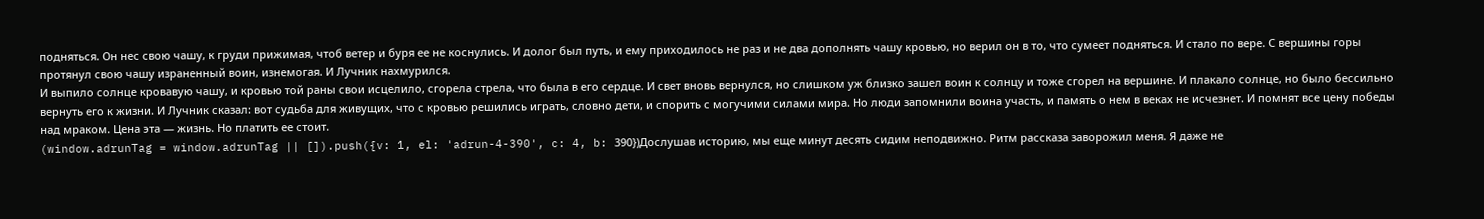подняться. Он нес свою чашу, к груди прижимая, чтоб ветер и буря ее не коснулись. И долог был путь, и ему приходилось не раз и не два дополнять чашу кровью, но верил он в то, что сумеет подняться. И стало по вере. С вершины горы протянул свою чашу израненный воин, изнемогая. И Лучник нахмурился.
И выпило солнце кровавую чашу, и кровью той раны свои исцелило, сгорела стрела, что была в его сердце. И свет вновь вернулся, но слишком уж близко зашел воин к солнцу и тоже сгорел на вершине. И плакало солнце, но было бессильно вернуть его к жизни. И Лучник сказал: вот судьба для живущих, что с кровью решились играть, словно дети, и спорить с могучими силами мира. Но люди запомнили воина участь, и память о нем в веках не исчезнет. И помнят все цену победы над мраком. Цена эта — жизнь. Но платить ее стоит.
(window.adrunTag = window.adrunTag || []).push({v: 1, el: 'adrun-4-390', c: 4, b: 390})Дослушав историю, мы еще минут десять сидим неподвижно. Ритм рассказа заворожил меня. Я даже не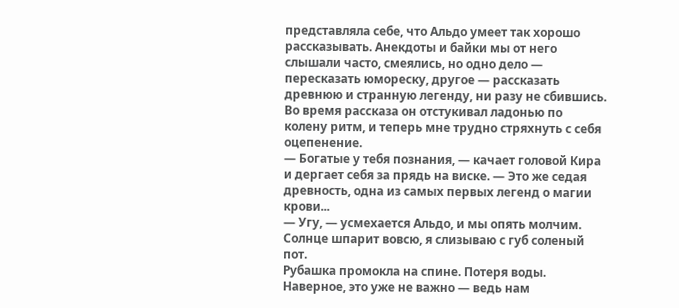представляла себе, что Альдо умеет так хорошо рассказывать. Анекдоты и байки мы от него слышали часто, смеялись, но одно дело — пересказать юмореску, другое — рассказать древнюю и странную легенду, ни разу не сбившись. Во время рассказа он отстукивал ладонью по колену ритм, и теперь мне трудно стряхнуть с себя оцепенение.
— Богатые у тебя познания, — качает головой Кира и дергает себя за прядь на виске. — Это же седая древность, одна из самых первых легенд о магии крови...
— Угу, — усмехается Альдо, и мы опять молчим. Солнце шпарит вовсю, я слизываю с губ соленый пот.
Рубашка промокла на спине. Потеря воды. Наверное, это уже не важно — ведь нам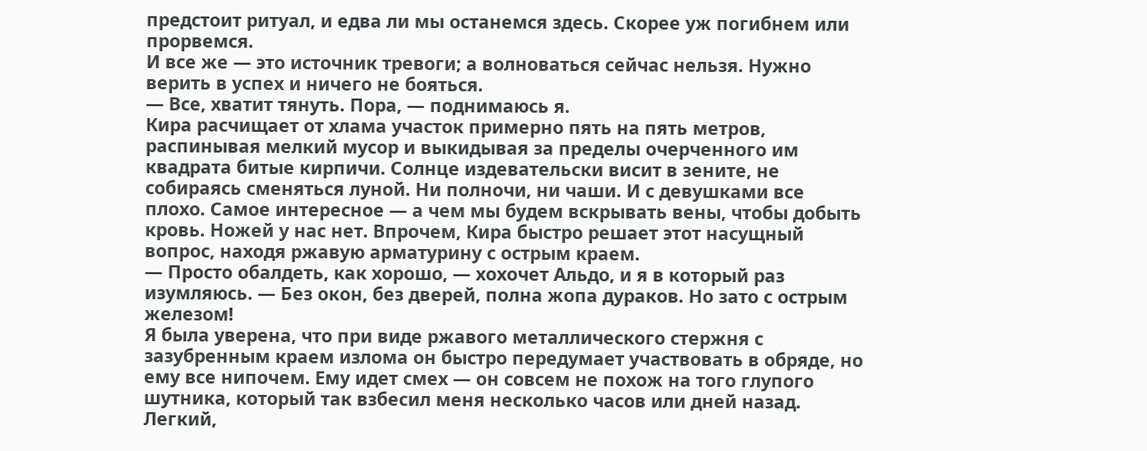предстоит ритуал, и едва ли мы останемся здесь. Скорее уж погибнем или прорвемся.
И все же — это источник тревоги; а волноваться сейчас нельзя. Нужно верить в успех и ничего не бояться.
— Все, хватит тянуть. Пора, — поднимаюсь я.
Кира расчищает от хлама участок примерно пять на пять метров, распинывая мелкий мусор и выкидывая за пределы очерченного им квадрата битые кирпичи. Солнце издевательски висит в зените, не собираясь сменяться луной. Ни полночи, ни чаши. И с девушками все плохо. Самое интересное — а чем мы будем вскрывать вены, чтобы добыть кровь. Ножей у нас нет. Впрочем, Кира быстро решает этот насущный вопрос, находя ржавую арматурину с острым краем.
— Просто обалдеть, как хорошо, — хохочет Альдо, и я в который раз изумляюсь. — Без окон, без дверей, полна жопа дураков. Но зато с острым железом!
Я была уверена, что при виде ржавого металлического стержня с зазубренным краем излома он быстро передумает участвовать в обряде, но ему все нипочем. Ему идет смех — он совсем не похож на того глупого шутника, который так взбесил меня несколько часов или дней назад. Легкий,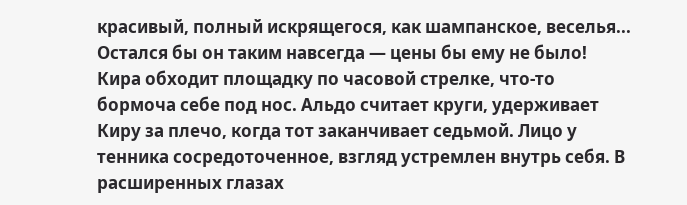красивый, полный искрящегося, как шампанское, веселья... Остался бы он таким навсегда — цены бы ему не было!
Кира обходит площадку по часовой стрелке, что-то бормоча себе под нос. Альдо считает круги, удерживает Киру за плечо, когда тот заканчивает седьмой. Лицо у тенника сосредоточенное, взгляд устремлен внутрь себя. В расширенных глазах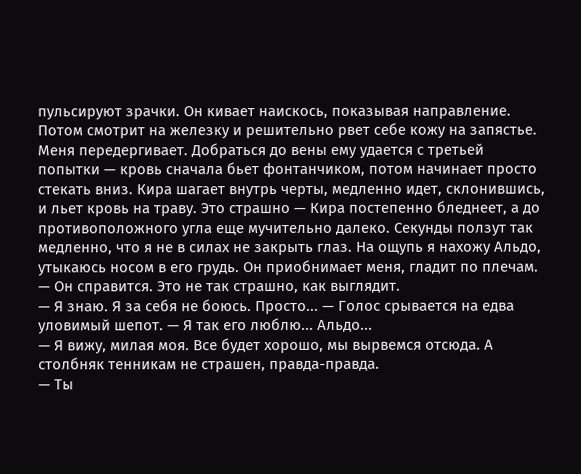пульсируют зрачки. Он кивает наискось, показывая направление. Потом смотрит на железку и решительно рвет себе кожу на запястье. Меня передергивает. Добраться до вены ему удается с третьей попытки — кровь сначала бьет фонтанчиком, потом начинает просто стекать вниз. Кира шагает внутрь черты, медленно идет, склонившись, и льет кровь на траву. Это страшно — Кира постепенно бледнеет, а до противоположного угла еще мучительно далеко. Секунды ползут так медленно, что я не в силах не закрыть глаз. На ощупь я нахожу Альдо, утыкаюсь носом в его грудь. Он приобнимает меня, гладит по плечам.
— Он справится. Это не так страшно, как выглядит.
— Я знаю. Я за себя не боюсь. Просто... — Голос срывается на едва уловимый шепот. — Я так его люблю... Альдо...
— Я вижу, милая моя. Все будет хорошо, мы вырвемся отсюда. А столбняк тенникам не страшен, правда-правда.
— Ты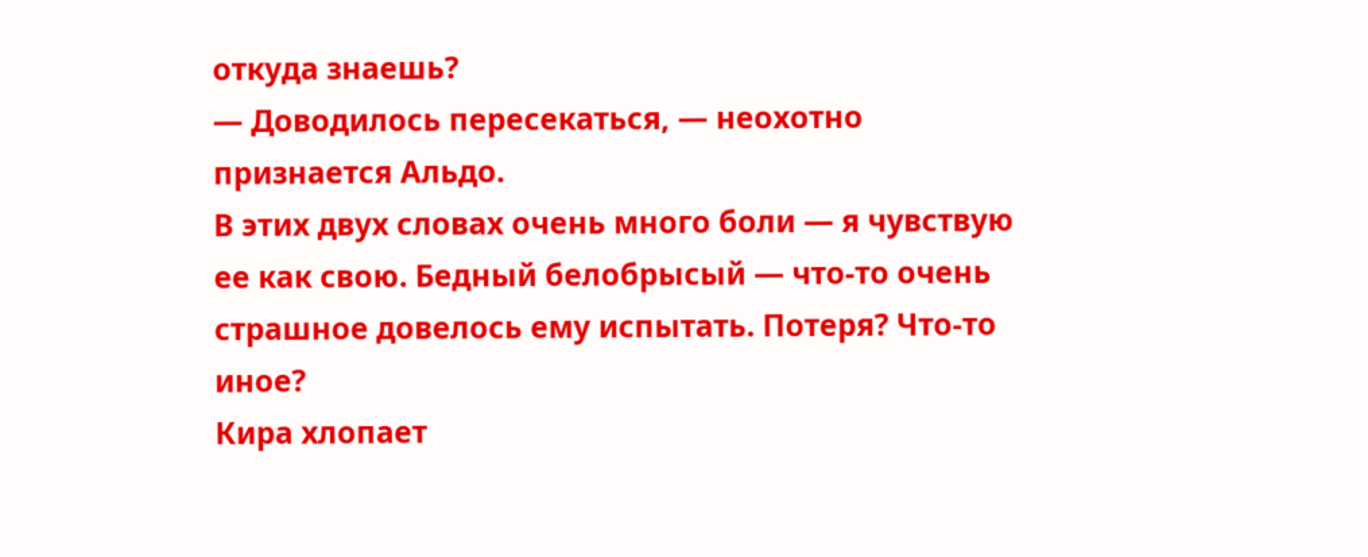откуда знаешь?
— Доводилось пересекаться, — неохотно признается Альдо.
В этих двух словах очень много боли — я чувствую ее как свою. Бедный белобрысый — что-то очень страшное довелось ему испытать. Потеря? Что-то иное?
Кира хлопает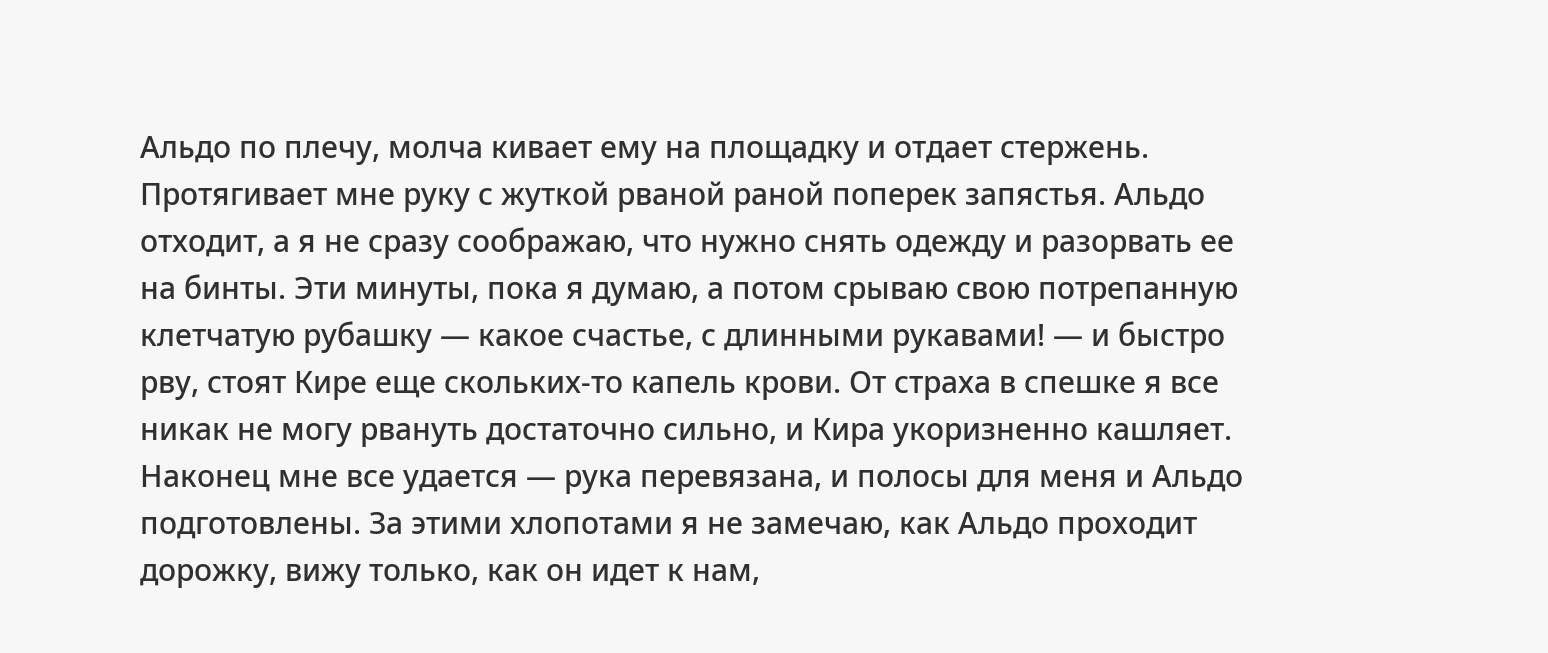Альдо по плечу, молча кивает ему на площадку и отдает стержень. Протягивает мне руку с жуткой рваной раной поперек запястья. Альдо отходит, а я не сразу соображаю, что нужно снять одежду и разорвать ее на бинты. Эти минуты, пока я думаю, а потом срываю свою потрепанную клетчатую рубашку — какое счастье, с длинными рукавами! — и быстро рву, стоят Кире еще скольких-то капель крови. От страха в спешке я все никак не могу рвануть достаточно сильно, и Кира укоризненно кашляет. Наконец мне все удается — рука перевязана, и полосы для меня и Альдо подготовлены. За этими хлопотами я не замечаю, как Альдо проходит дорожку, вижу только, как он идет к нам,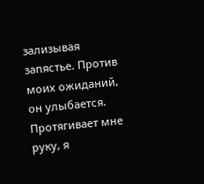зализывая запястье. Против моих ожиданий, он улыбается. Протягивает мне руку, я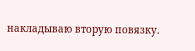накладываю вторую повязку.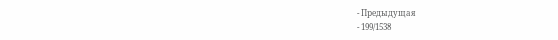- Предыдущая
- 199/1538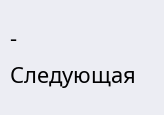- Следующая